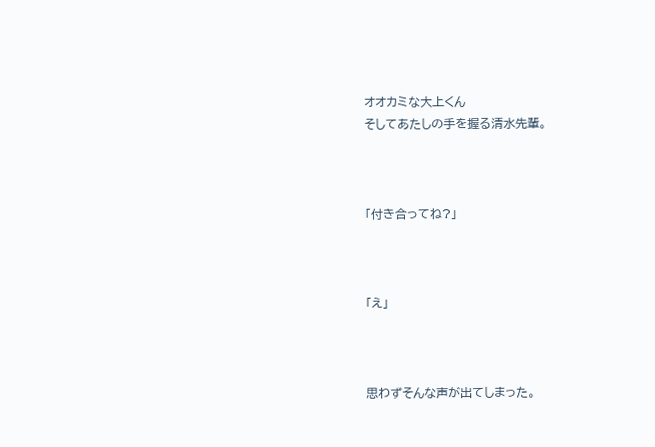オオカミな大上くん
そしてあたしの手を握る清水先輩。



「付き合ってね?」



「え」



思わずそんな声が出てしまった。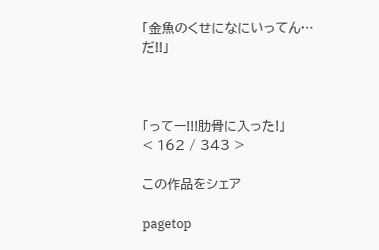「金魚のくせになにいってん…だ!!」



「ってー!!!肋骨に入った!」
< 162 / 343 >

この作品をシェア

pagetop